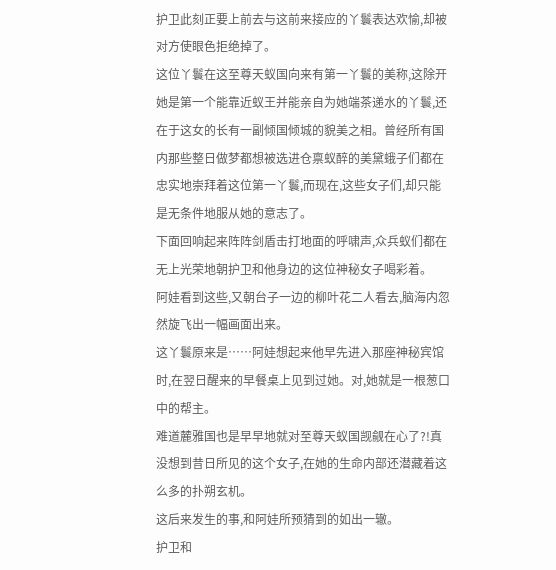护卫此刻正要上前去与这前来接应的丫鬟表达欢愉,却被对方使眼色拒绝掉了。
这位丫鬟在这至尊天蚁国向来有第一丫鬟的美称,这除开她是第一个能靠近蚁王并能亲自为她端茶递水的丫鬟,还在于这女的长有一副倾国倾城的貌美之相。曾经所有国内那些整日做梦都想被选进仓禀蚁醉的美黛蛾子们都在忠实地崇拜着这位第一丫鬟,而现在,这些女子们,却只能是无条件地服从她的意志了。
下面回响起来阵阵剑盾击打地面的呼啸声,众兵蚁们都在无上光荣地朝护卫和他身边的这位神秘女子喝彩着。
阿娃看到这些,又朝台子一边的柳叶花二人看去,脑海内忽然旋飞出一幅画面出来。
这丫鬟原来是……阿娃想起来他早先进入那座神秘宾馆时,在翌日醒来的早餐桌上见到过她。对,她就是一根葱口中的帮主。
难道麓雅国也是早早地就对至尊天蚁国觊觎在心了?!真没想到昔日所见的这个女子,在她的生命内部还潜藏着这么多的扑朔玄机。
这后来发生的事,和阿娃所预猜到的如出一辙。
护卫和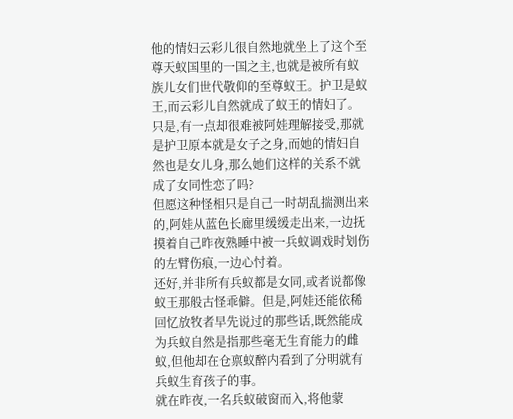他的情妇云彩儿很自然地就坐上了这个至尊天蚁国里的一国之主,也就是被所有蚁族儿女们世代敬仰的至尊蚁王。护卫是蚁王,而云彩儿自然就成了蚁王的情妇了。
只是,有一点却很难被阿娃理解接受,那就是护卫原本就是女子之身,而她的情妇自然也是女儿身,那么她们这样的关系不就成了女同性恋了吗?
但愿这种怪相只是自己一时胡乱揣测出来的,阿娃从蓝色长廊里缓缓走出来,一边抚摸着自己昨夜熟睡中被一兵蚁调戏时划伤的左臂伤痕,一边心忖着。
还好,并非所有兵蚁都是女同,或者说都像蚁王那般古怪乖僻。但是,阿娃还能依稀回忆放牧者早先说过的那些话,既然能成为兵蚁自然是指那些毫无生育能力的雌蚁,但他却在仓禀蚁醉内看到了分明就有兵蚁生育孩子的事。
就在昨夜,一名兵蚁破窗而入,将他蒙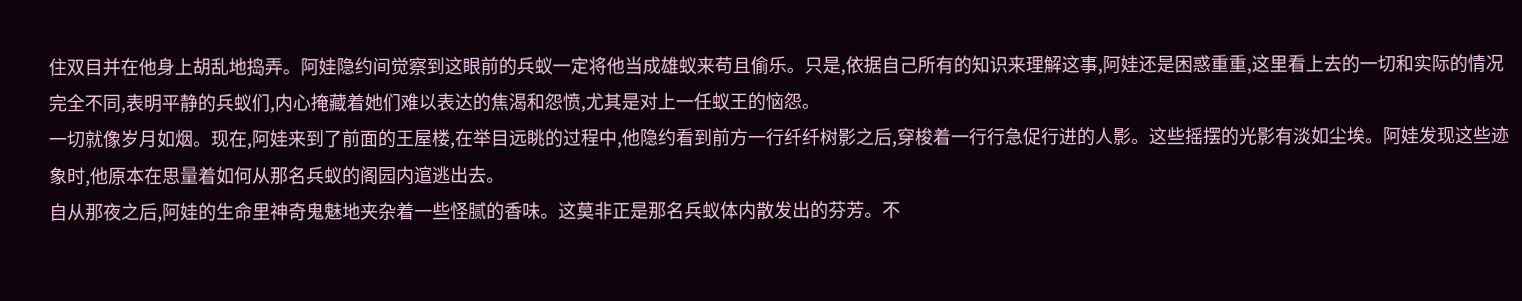住双目并在他身上胡乱地捣弄。阿娃隐约间觉察到这眼前的兵蚁一定将他当成雄蚁来苟且偷乐。只是,依据自己所有的知识来理解这事,阿娃还是困惑重重,这里看上去的一切和实际的情况完全不同,表明平静的兵蚁们,内心掩藏着她们难以表达的焦渴和怨愤,尤其是对上一任蚁王的恼怨。
一切就像岁月如烟。现在,阿娃来到了前面的王屋楼,在举目远眺的过程中,他隐约看到前方一行纤纤树影之后,穿梭着一行行急促行进的人影。这些摇摆的光影有淡如尘埃。阿娃发现这些迹象时,他原本在思量着如何从那名兵蚁的阁园内逭逃出去。
自从那夜之后,阿娃的生命里神奇鬼魅地夹杂着一些怪腻的香味。这莫非正是那名兵蚁体内散发出的芬芳。不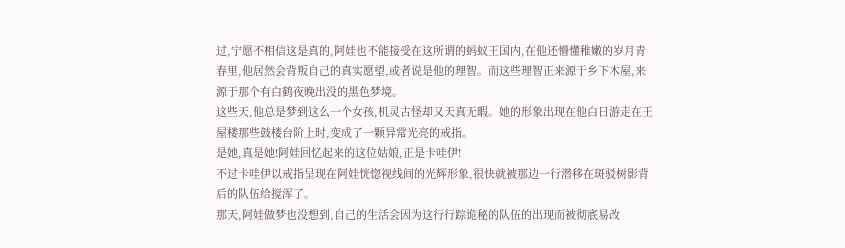过,宁愿不相信这是真的,阿娃也不能接受在这所谓的蚂蚁王国内,在他还懵懂稚嫩的岁月青春里,他居然会背叛自己的真实愿望,或者说是他的理智。而这些理智正来源于乡下木屋,来源于那个有白鹤夜晚出没的黑色梦境。
这些天,他总是梦到这么一个女孩,机灵古怪却又天真无暇。她的形象出现在他白日游走在王屋楼那些鼓楼台阶上时,变成了一颗异常光亮的戒指。
是她,真是她!阿娃回忆起来的这位姑娘,正是卡哇伊!
不过卡哇伊以戒指呈现在阿娃恍惚视线间的光辉形象,很快就被那边一行潜移在斑驳树影背后的队伍给搅浑了。
那天,阿娃做梦也没想到,自己的生活会因为这行行踪诡秘的队伍的出现而被彻底易改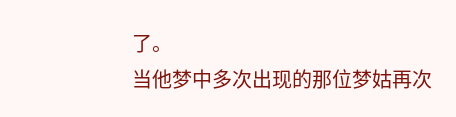了。
当他梦中多次出现的那位梦姑再次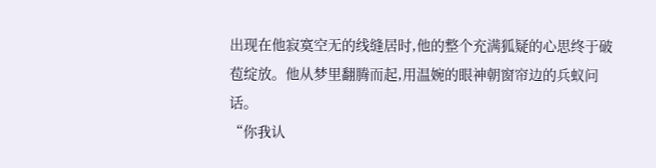出现在他寂寞空无的线缝居时,他的整个充满狐疑的心思终于破苞绽放。他从梦里翻腾而起,用温婉的眼神朝窗帘边的兵蚁问话。
“你我认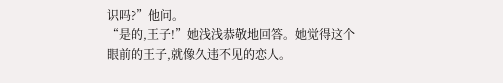识吗?”他问。
“是的,王子!”她浅浅恭敬地回答。她觉得这个眼前的王子,就像久违不见的恋人。